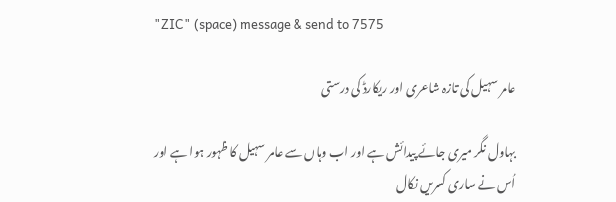"ZIC" (space) message & send to 7575

عامر سہیل کی تازہ شاعری اور ریکارڈ کی درستی

بہاول نگر میری جائے پیدائش ہے اور اب وہاں سے عامر سہیل کا ظہور ہوا ہے اور اُس نے ساری کسریں نکال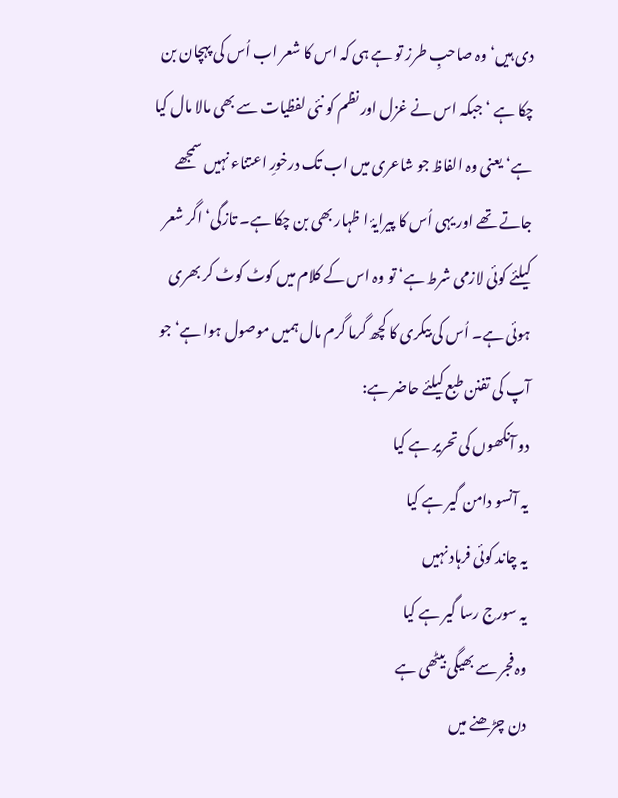دی ہیں‘ وہ صاحبِ طرز تو ہے ہی کہ اس کا شعر اب اُس کی پہچان بن چکا ہے ‘جبکہ اس نے غزل اور نظم کو نئی لفظیات سے بھی مالا مال کیا ہے‘ یعنی وہ الفاظ جو شاعری میں اب تک درخورِ اعتناء نہیں سمجھے جاتے تھے اور یہی اُس کا پیرایۂ ا ظہار بھی بن چکا ہے۔ تازگی‘ اگر شعر کیلئے کوئی لازمی شرط ہے‘ تو وہ اس کے کلام میں کوٹ کوٹ کر بھری ہوئی ہے۔ اُس کی بیکری کا کچھ گرما گرم مال ہمیں موصول ہوا ہے‘ جو آپ کی تفنن طبع کیلئے حاضر ہے:
دو آنکھوں کی تحریر ہے کیا
یہ آنسو دامن گیر ہے کیا
یہ چاند کوئی فرہاد نہیں
یہ سورج رسا گیر ہے کیا
وہ فجر سے بھیگی بیٹھی ہے
دن چڑھنے میں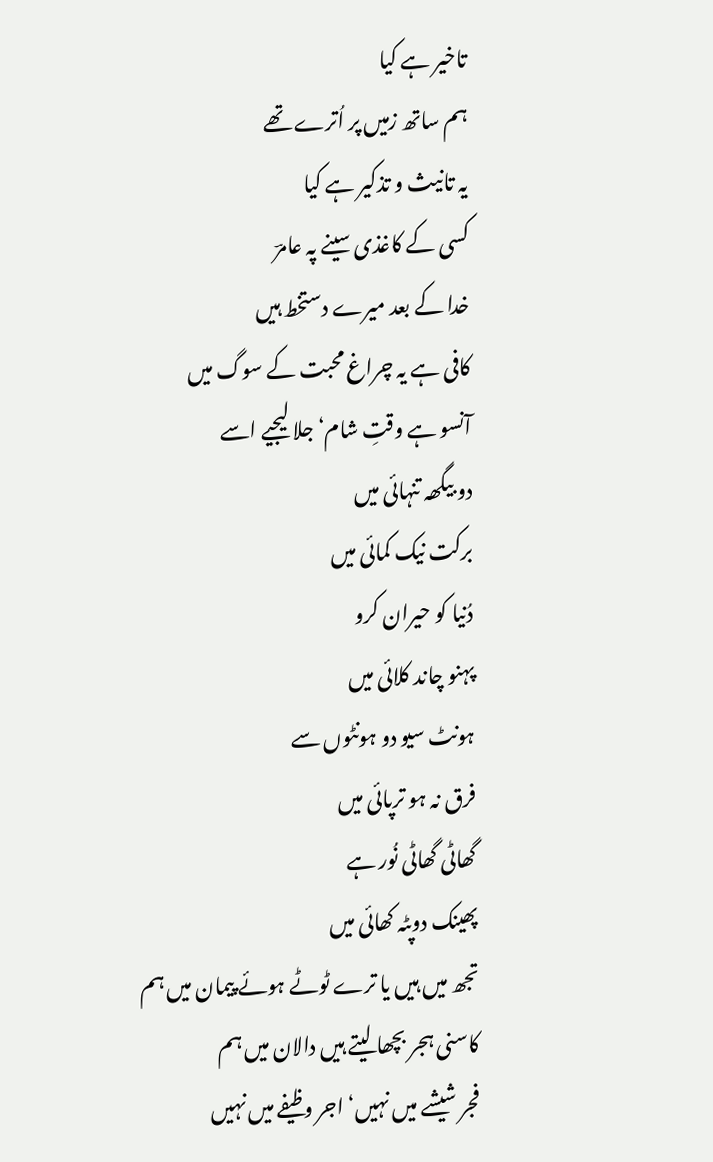تاخیر ہے کیا
ہم ساتھ زمیں پر اُترے تھے
یہ تانیث و تذکیر ہے کیا
کسی کے کاغذی سینے پہ عامرؔ
خدا کے بعد میرے دستخط ہیں
کافی ہے یہ چراغ محبت کے سوگ میں
آنسو ہے وقتِ شام‘ جلا لیجیے اسے
دو بیگھہ تنہائی میں
برکت نیک کمائی میں
دُنیا کو حیران کرو
پہنو چاند کلائی میں
ہونٹ سیو دو ہونٹوں سے
فرق نہ ہو ترپائی میں
گھاٹی گھاٹی نُور ہے
پھینک دوپٹہ کھائی میں
تجھ میں ہیں یا ترے ٹوٹے ہوئے پیمان میں ہم
کاسنی ہجر بچھا لیتے ہیں دالان میں ہم
فجر شیشے میں نہیں‘ اجر وظیفے میں نہیں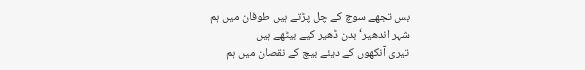بس تجھے سوچ کے چل پڑتے ہیں طوفان میں ہم
شہر اندھیر‘ بدن ڈھیر کیے بیٹھے ہیں
تیری آنکھوں کے دیئے بیچ کے نقصان میں ہم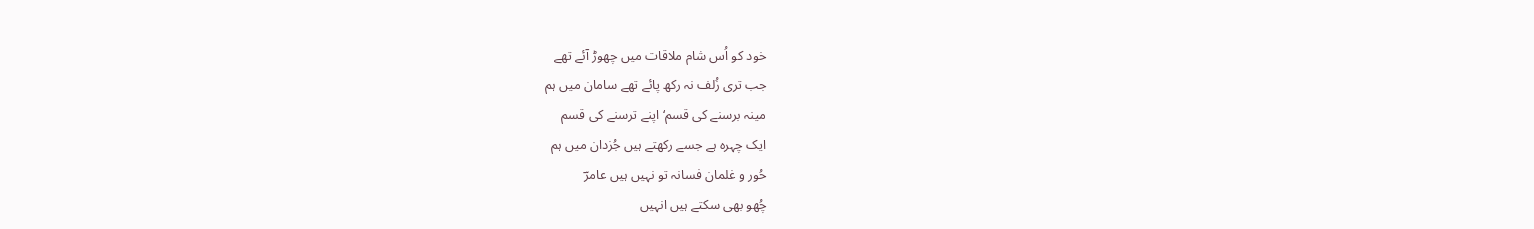خود کو اُس شام ملاقات میں چھوڑ آئے تھے
جب تری زُلف نہ رکھ پائے تھے سامان میں ہم
مینہ برسنے کی قسم‘ اپنے ترسنے کی قسم
ایک چہرہ ہے جسے رکھتے ہیں جُزدان میں ہم
حُور و غلمان فسانہ تو نہیں ہیں عامرؔ
چُھو بھی سکتے ہیں انہیں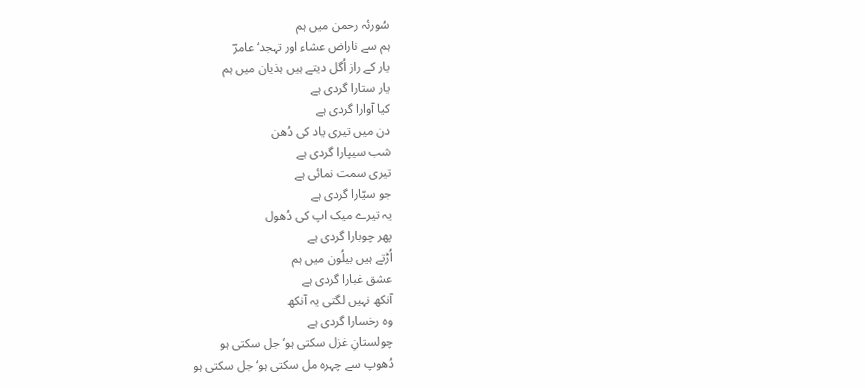سُورئہ رحمن میں ہم
ہم سے ناراض عشاء اور تہجد‘ عامرؔ
یار کے راز اُگل دیتے ہیں ہذیان میں ہم
یار ستارا گردی ہے
کیا آوارا گردی ہے
دن میں تیری یاد کی دُھن
شب سیپارا گردی ہے
تیری سمت نمائی ہے
جو سیّارا گردی ہے
یہ تیرے میک اپ کی دُھول
پھر چوبارا گردی ہے
اُڑتے ہیں بیلُون میں ہم
عشق غبارا گردی ہے
آنکھ نہیں لگتی یہ آنکھ
وہ رخسارا گردی ہے
چولستانِ غزل سکتی ہو‘ جل سکتی ہو
دُھوپ سے چہرہ مل سکتی ہو‘ جل سکتی ہو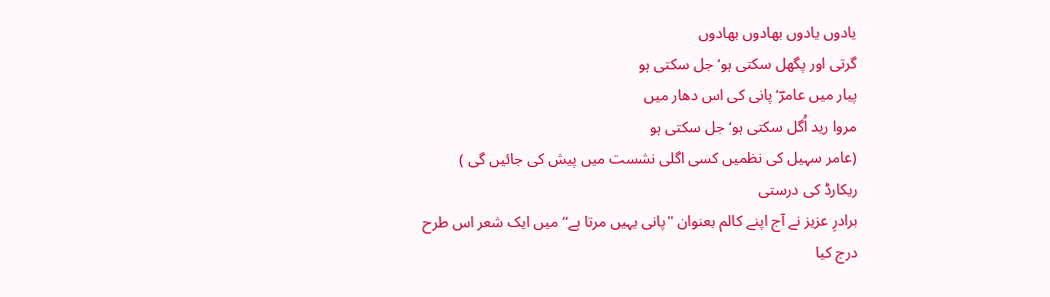یادوں یادوں بھادوں بھادوں
گرتی اور پگھل سکتی ہو‘ جل سکتی ہو
پیار میں عامرؔ‘ پانی کی اس دھار میں
مروا رید اُگل سکتی ہو‘ جل سکتی ہو
(عامر سہیل کی نظمیں کسی اگلی نشست میں پیش کی جائیں گی )
ریکارڈ کی درستی
برادرِ عزیز نے آج اپنے کالم بعنوان ''پانی یہیں مرتا ہے‘‘ میں ایک شعر اس طرح درج کیا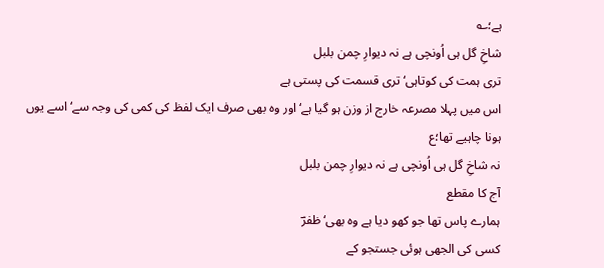ہے؛؎
شاخِ گل ہی اُونچی ہے نہ دیوارِ چمن بلبل
تری ہمت کی کوتاہی‘ تری قسمت کی پستی ہے
اس میں پہلا مصرعہ خارج از وزن ہو گیا ہے‘ اور وہ بھی صرف ایک لفظ کی کمی کی وجہ سے‘ اسے یوں ہونا چاہیے تھا؛ع
نہ شاخِ گل ہی اُونچی ہے نہ دیوارِ چمن بلبل
آج کا مقطع
ہمارے پاس تھا جو کھو دیا ہے وہ بھی‘ ظفرؔ
کسی کی الجھی ہوئی جستجو کے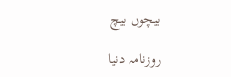بیچوں بیچ

روزنامہ دنیا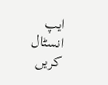ایپ انسٹال کریں